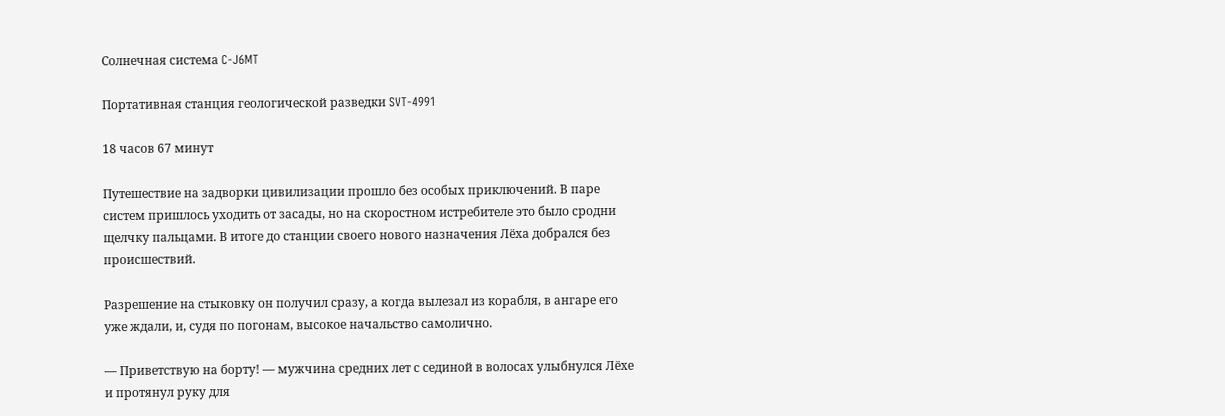Солнечная система C-J6MT

Портативная станция геологической разведки SVT-4991

18 часов 67 минут

Путешествие на задворки цивилизации прошло без особых приключений. В паре систем пришлось уходить от засады, но на скоростном истребителе это было сродни щелчку пальцами. В итоге до станции своего нового назначения Лёха добрался без происшествий.

Разрешение на стыковку он получил сразу, а когда вылезал из корабля, в ангаре его уже ждали, и, судя по погонам, высокое начальство самолично.

— Приветствую на борту! — мужчина средних лет с сединой в волосах улыбнулся Лёхе и протянул руку для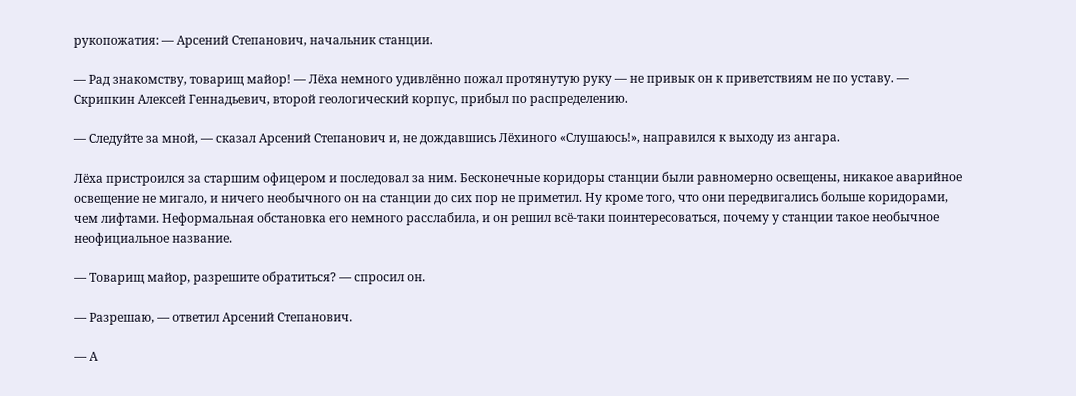рукопожатия: — Арсений Степанович, начальник станции.

— Рад знакомству, товарищ майор! — Лёха немного удивлённо пожал протянутую руку — не привык он к приветствиям не по уставу. — Скрипкин Алексей Геннадьевич, второй геологический корпус, прибыл по распределению.

— Следуйте за мной, — сказал Арсений Степанович и, не дождавшись Лёхиного «Слушаюсь!», направился к выходу из ангара.

Лёха пристроился за старшим офицером и последовал за ним. Бесконечные коридоры станции были равномерно освещены, никакое аварийное освещение не мигало, и ничего необычного он на станции до сих пор не приметил. Ну кроме того, что они передвигались больше коридорами, чем лифтами. Неформальная обстановка его немного расслабила, и он решил всё-таки поинтересоваться, почему у станции такое необычное неофициальное название.

— Товарищ майор, разрешите обратиться? — спросил он.

— Разрешаю, — ответил Арсений Степанович.

— А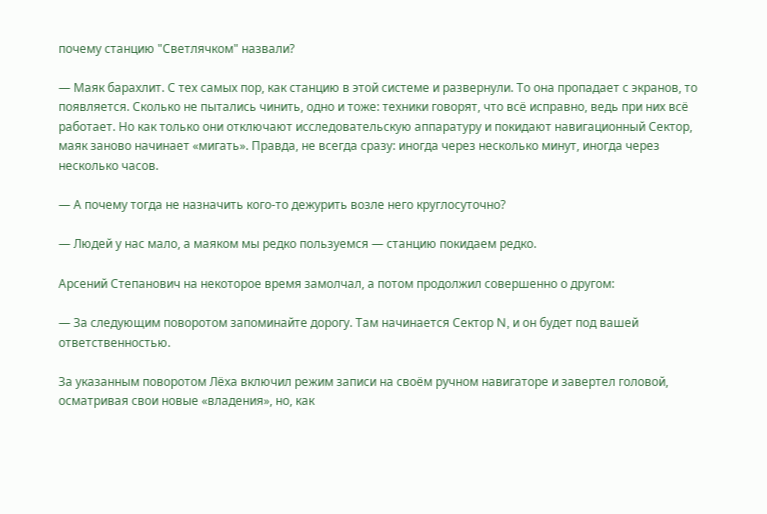почему станцию "Светлячком" назвали?

— Маяк барахлит. С тех самых пор, как станцию в этой системе и развернули. То она пропадает с экранов, то появляется. Сколько не пытались чинить, одно и тоже: техники говорят, что всё исправно, ведь при них всё работает. Но как только они отключают исследовательскую аппаратуру и покидают навигационный Сектор, маяк заново начинает «мигать». Правда, не всегда сразу: иногда через несколько минут, иногда через несколько часов.

— А почему тогда не назначить кого-то дежурить возле него круглосуточно?

— Людей у нас мало, а маяком мы редко пользуемся — станцию покидаем редко.

Арсений Степанович на некоторое время замолчал, а потом продолжил совершенно о другом:

— За следующим поворотом запоминайте дорогу. Там начинается Сектор N, и он будет под вашей ответственностью.

За указанным поворотом Лёха включил режим записи на своём ручном навигаторе и завертел головой, осматривая свои новые «владения», но, как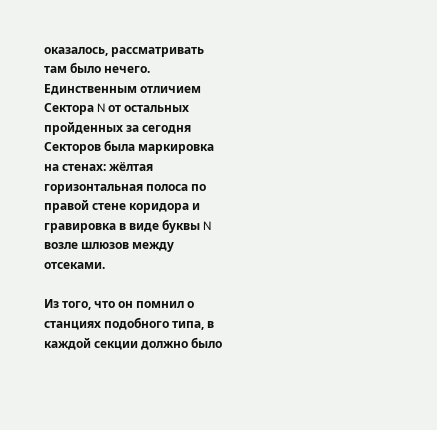оказалось, рассматривать там было нечего. Единственным отличием Сектора N от остальных пройденных за сегодня Секторов была маркировка на стенах: жёлтая горизонтальная полоса по правой стене коридора и гравировка в виде буквы N возле шлюзов между отсеками.

Из того, что он помнил о станциях подобного типа, в каждой секции должно было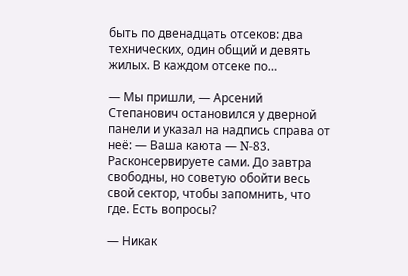быть по двенадцать отсеков: два технических, один общий и девять жилых. В каждом отсеке по…

— Мы пришли, — Арсений Степанович остановился у дверной панели и указал на надпись справа от неё: — Ваша каюта — N-83. Расконсервируете сами. До завтра свободны, но советую обойти весь свой сектор, чтобы запомнить, что где. Есть вопросы?

— Никак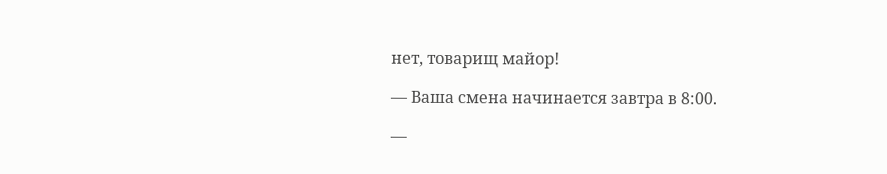нет, товарищ майор!

— Ваша смена начинается завтра в 8:00.

—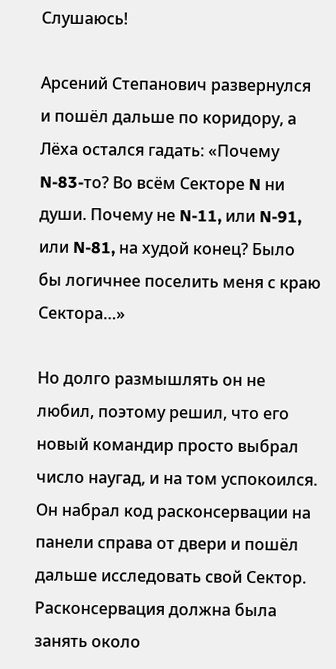Слушаюсь!

Арсений Степанович развернулся и пошёл дальше по коридору, а Лёха остался гадать: «Почему N-83-то? Во всём Секторе N ни души. Почему не N-11, или N-91, или N-81, на худой конец? Было бы логичнее поселить меня с краю Сектора…»

Но долго размышлять он не любил, поэтому решил, что его новый командир просто выбрал число наугад, и на том успокоился. Он набрал код расконсервации на панели справа от двери и пошёл дальше исследовать свой Сектор. Расконсервация должна была занять около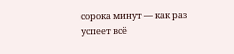сорока минут — как раз успеет всё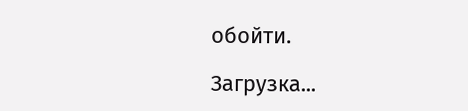обойти.

Загрузка...